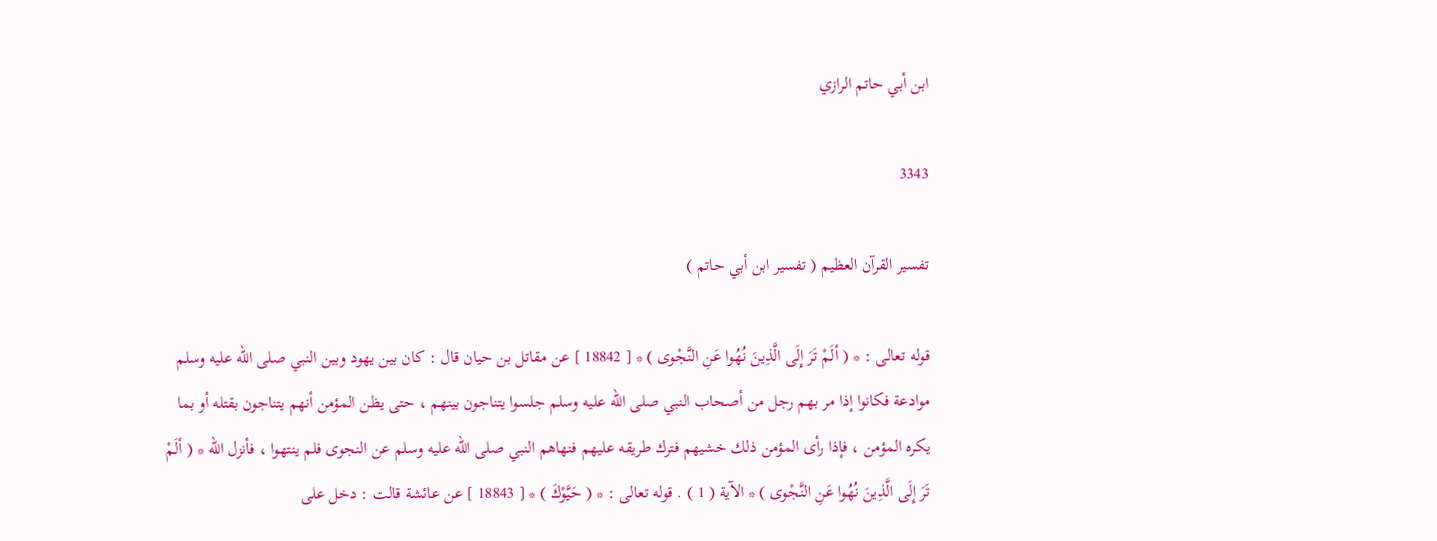ابن أبي حاتم الرازي

3343

تفسير القرآن العظيم ( تفسير ابن أبي حاتم )

قوله تعالى : * ( ألَمْ تَرَ إِلَى الَّذِينَ نُهُوا عَنِ النَّجْوى ) * [ 18842 ] عن مقاتل بن حيان قال : كان بين يهود وبين النبي صلى الله عليه وسلم موادعة فكانوا إذا مر بهم رجل من أصحاب النبي صلى الله عليه وسلم جلسوا يتناجون بينهم ، حتى يظن المؤمن أنهم يتناجون بقتله أو بما يكره المؤمن ، فإذا رأى المؤمن ذلك خشيهم فترك طريقه عليهم فنهاهم النبي صلى الله عليه وسلم عن النجوى فلم ينتهوا ، فأنزل الله * ( ألَمْ تَرَ إِلَى الَّذِينَ نُهُوا عَنِ النَّجْوى ) * الآية ( 1 ) . قوله تعالى : * ( حَيَّوْكَ ) * [ 18843 ] عن عائشة قالت : دخل على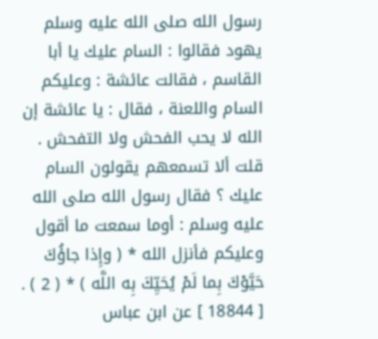رسول الله صلى الله عليه وسلم يهود فقالوا : السام عليك يا أبا القاسم ، فقالت عائشة : وعليكم السام واللعنة ، فقال : يا عائشة إن الله لا يحب الفحش ولا التفحش . قلت ألا تسمعهم يقولون السام عليك ؟ فقال رسول الله صلى الله عليه وسلم : أوما سمعت ما أقول وعليكم فأنزل الله * ( وإِذا جاؤُكَ حَيَّوْكَ بِما لَمْ يُحَيِّكَ بِه اللَّه ) * ( 2 ) . [ 18844 ] عن ابن عباس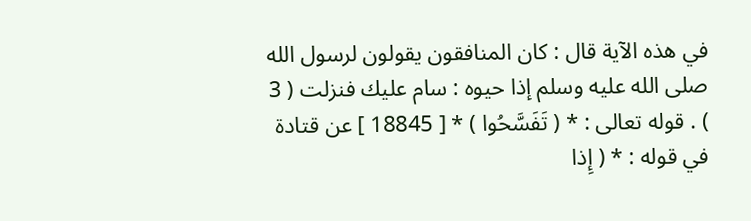في هذه الآية قال : كان المنافقون يقولون لرسول الله صلى الله عليه وسلم إذا حيوه : سام عليك فنزلت ( 3 ) . قوله تعالى : * ( تَفَسَّحُوا ) * [ 18845 ] عن قتادة في قوله : * ( إِذا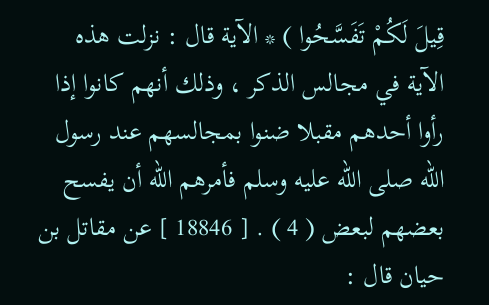قِيلَ لَكُمْ تَفَسَّحُوا ) * الآية قال : نزلت هذه الآية في مجالس الذكر ، وذلك أنهم كانوا إذا رأوا أحدهم مقبلا ضنوا بمجالسهم عند رسول الله صلى الله عليه وسلم فأمرهم الله أن يفسح بعضهم لبعض ( 4 ) . [ 18846 ] عن مقاتل بن حيان قال :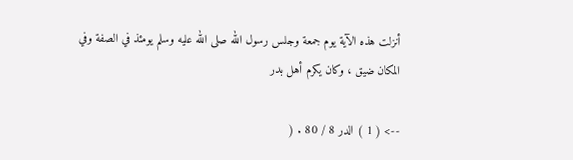أنزلت هذه الآية يوم جمعة وجلس رسول الله صلى الله عليه وسلم يومئذ في الصفة وفي المكان ضيق ، وكان يكرم أهل بدر

--> ( 1 ) الدر 8 / 80 . (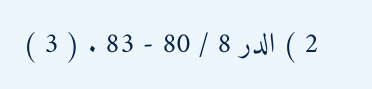2 ) الدر 8 / 80 - 83 . ( 3 )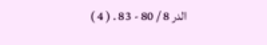الدر 8 / 80 - 83 . ( 4 )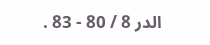الدر 8 / 80 - 83 .